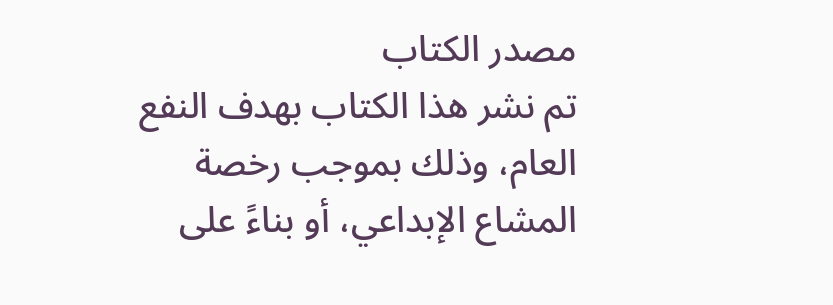مصدر الكتاب
تم نشر هذا الكتاب بهدف النفع العام، وذلك بموجب رخصة المشاع الإبداعي، أو بناءً على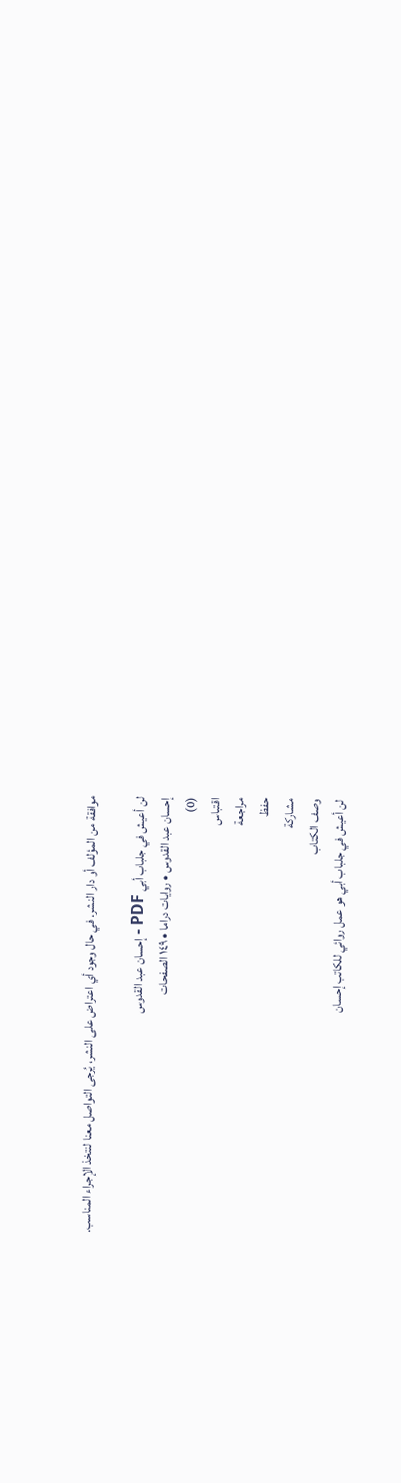موافقة من المؤلف أو دار النشر. في حال وجود أي اعتراض على النشر، يُرجى التواصل معنا لنتخذ الإجراء المناسب.

لن أعيش في جلباب أبي PDF - إحسان عبد القدوس
إحسان عبد القدوس • روايات دراما • ١٤٩ الصفحات
(0)
اقتباس
مراجعة
حفظ
مشاركة
وصف الكتاب
لن أعيش في جلباب أبي هو عمل روائي للكاتب إحسان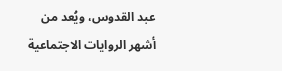عبد القدوس، ويُعد من أشهر الروايات الاجتماعية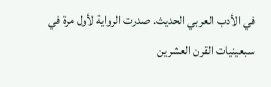في الأدب العربي الحديث. صدرت الرواية لأول مرة في سبعينيات القرن العشرين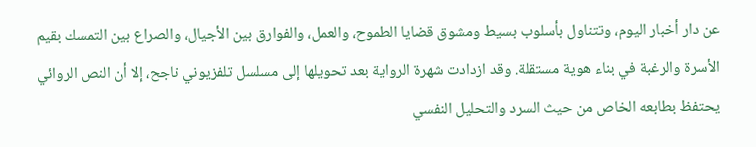عن دار أخبار اليوم، وتتناول بأسلوب بسيط ومشوق قضايا الطموح، والعمل، والفوارق بين الأجيال، والصراع بين التمسك بقيم الأسرة والرغبة في بناء هوية مستقلة. وقد ازدادت شهرة الرواية بعد تحويلها إلى مسلسل تلفزيوني ناجح، إلا أن النص الروائي يحتفظ بطابعه الخاص من حيث السرد والتحليل النفسي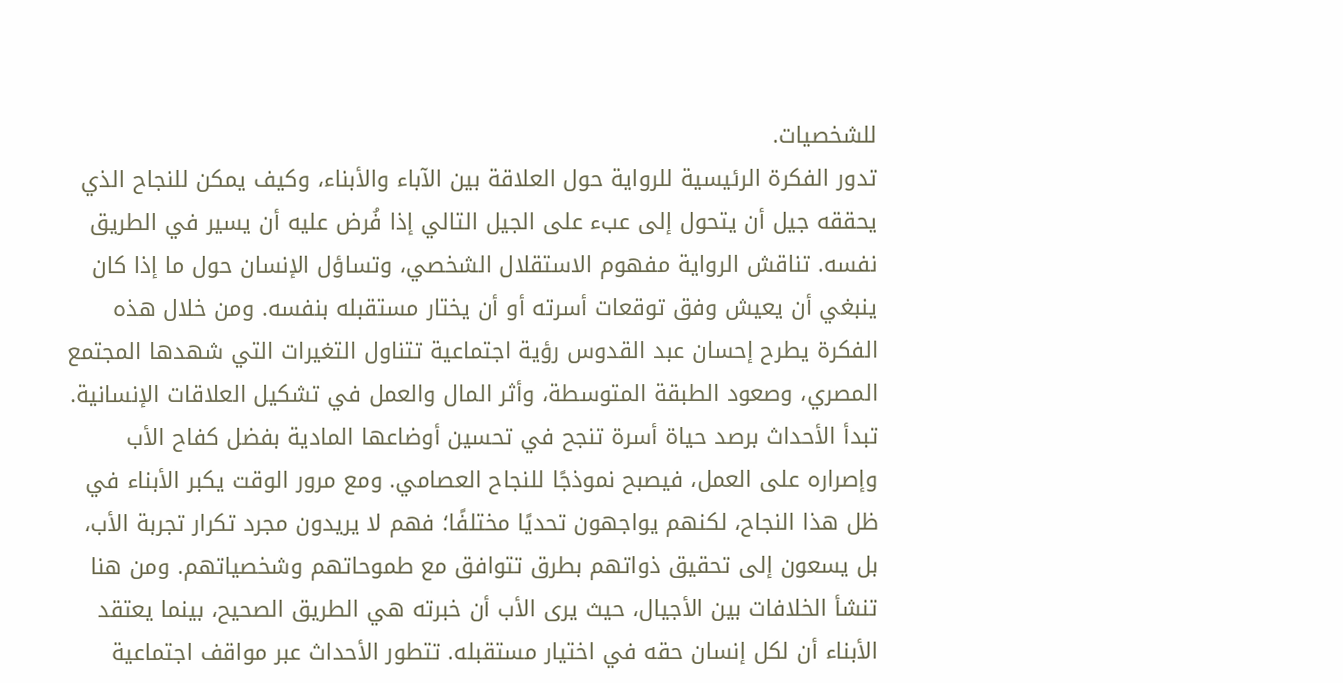للشخصيات.
تدور الفكرة الرئيسية للرواية حول العلاقة بين الآباء والأبناء، وكيف يمكن للنجاح الذي يحققه جيل أن يتحول إلى عبء على الجيل التالي إذا فُرض عليه أن يسير في الطريق نفسه. تناقش الرواية مفهوم الاستقلال الشخصي، وتساؤل الإنسان حول ما إذا كان ينبغي أن يعيش وفق توقعات أسرته أو أن يختار مستقبله بنفسه. ومن خلال هذه الفكرة يطرح إحسان عبد القدوس رؤية اجتماعية تتناول التغيرات التي شهدها المجتمع المصري، وصعود الطبقة المتوسطة، وأثر المال والعمل في تشكيل العلاقات الإنسانية.
تبدأ الأحداث برصد حياة أسرة تنجح في تحسين أوضاعها المادية بفضل كفاح الأب وإصراره على العمل، فيصبح نموذجًا للنجاح العصامي. ومع مرور الوقت يكبر الأبناء في ظل هذا النجاح، لكنهم يواجهون تحديًا مختلفًا؛ فهم لا يريدون مجرد تكرار تجربة الأب، بل يسعون إلى تحقيق ذواتهم بطرق تتوافق مع طموحاتهم وشخصياتهم. ومن هنا تنشأ الخلافات بين الأجيال، حيث يرى الأب أن خبرته هي الطريق الصحيح، بينما يعتقد الأبناء أن لكل إنسان حقه في اختيار مستقبله. تتطور الأحداث عبر مواقف اجتماعية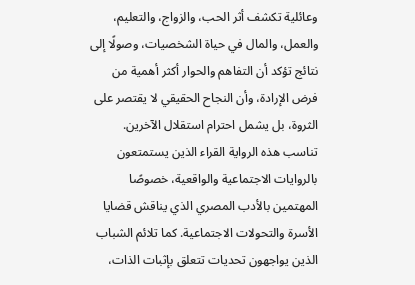وعائلية تكشف أثر الحب، والزواج، والتعليم، والعمل، والمال في حياة الشخصيات، وصولًا إلى نتائج تؤكد أن التفاهم والحوار أكثر أهمية من فرض الإرادة، وأن النجاح الحقيقي لا يقتصر على الثروة، بل يشمل احترام استقلال الآخرين.
تناسب هذه الرواية القراء الذين يستمتعون بالروايات الاجتماعية والواقعية، خصوصًا المهتمين بالأدب المصري الذي يناقش قضايا الأسرة والتحولات الاجتماعية. كما تلائم الشباب الذين يواجهون تحديات تتعلق بإثبات الذات،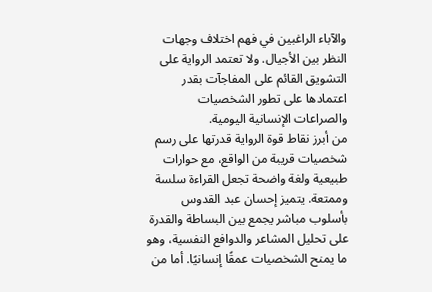والآباء الراغبين في فهم اختلاف وجهات النظر بين الأجيال. ولا تعتمد الرواية على التشويق القائم على المفاجآت بقدر اعتمادها على تطور الشخصيات والصراعات الإنسانية اليومية.
من أبرز نقاط قوة الرواية قدرتها على رسم شخصيات قريبة من الواقع، مع حوارات طبيعية ولغة واضحة تجعل القراءة سلسة وممتعة. يتميز إحسان عبد القدوس بأسلوب مباشر يجمع بين البساطة والقدرة على تحليل المشاعر والدوافع النفسية، وهو ما يمنح الشخصيات عمقًا إنسانيًا. أما من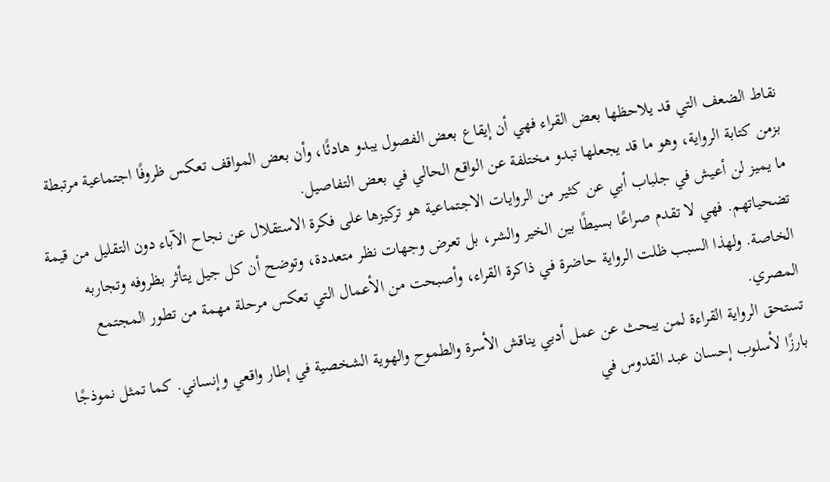نقاط الضعف التي قد يلاحظها بعض القراء فهي أن إيقاع بعض الفصول يبدو هادئًا، وأن بعض المواقف تعكس ظروفًا اجتماعية مرتبطة بزمن كتابة الرواية، وهو ما قد يجعلها تبدو مختلفة عن الواقع الحالي في بعض التفاصيل.
ما يميز لن أعيش في جلباب أبي عن كثير من الروايات الاجتماعية هو تركيزها على فكرة الاستقلال عن نجاح الآباء دون التقليل من قيمة تضحياتهم. فهي لا تقدم صراعًا بسيطًا بين الخير والشر، بل تعرض وجهات نظر متعددة، وتوضح أن كل جيل يتأثر بظروفه وتجاربه الخاصة. ولهذا السبب ظلت الرواية حاضرة في ذاكرة القراء، وأصبحت من الأعمال التي تعكس مرحلة مهمة من تطور المجتمع المصري.
تستحق الرواية القراءة لمن يبحث عن عمل أدبي يناقش الأسرة والطموح والهوية الشخصية في إطار واقعي وإنساني. كما تمثل نموذجًا بارزًا لأسلوب إحسان عبد القدوس في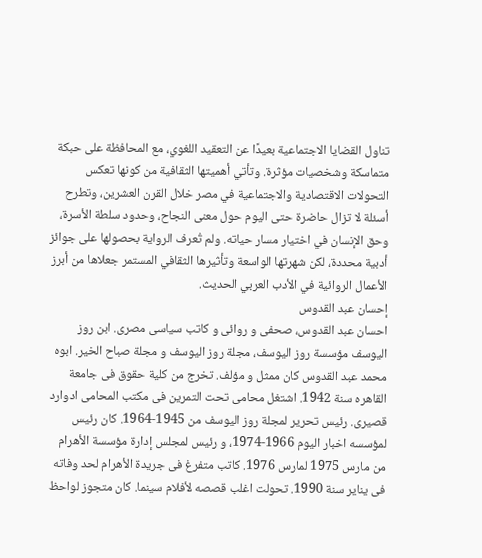تناول القضايا الاجتماعية بعيدًا عن التعقيد اللغوي، مع المحافظة على حبكة متماسكة وشخصيات مؤثرة. وتأتي أهميتها الثقافية من كونها تعكس التحولات الاقتصادية والاجتماعية في مصر خلال القرن العشرين، وتطرح أسئلة لا تزال حاضرة حتى اليوم حول معنى النجاح، وحدود سلطة الأسرة، وحق الإنسان في اختيار مسار حياته. ولم تُعرف الرواية بحصولها على جوائز أدبية محددة، لكن شهرتها الواسعة وتأثيرها الثقافي المستمر جعلاها من أبرز الأعمال الروائية في الأدب العربي الحديث.
إحسان عبد القدوس
احسان عبد القدوس، صحفى و روائى و كاتب سياسى مصرى. ابن روز اليوسف مؤسسة روز اليوسف، مجلة روز اليوسف و مجلة صباح الخير. ابوه محمد عبد القدوس كان ممثل و مؤلف. تخرج من كلية حقوق فى جامعة القاهره سنة 1942. اشتغل محامى تحت التمرين فى مكتب المحامى ادوارد قصيرى. رئيس تحرير لمجلة روز اليوسف من 1945-1964. كان رئيس لمؤسسه اخبار اليوم 1966-1974، و رئيس لمجلس إدارة مؤسسة الأهرام من مارس 1975 لمارس 1976. كاتب متفرغ فى جريدة الأهرام لحد وفاته فى يناير سنة 1990. تحولت اغلب قصصه لأفلام سينما. كان متجوز لواحظ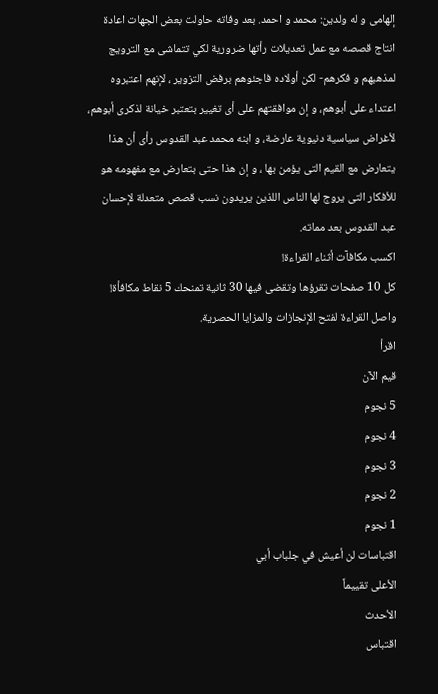إلهامى و له ولدين: محمد و احمد. بعد وفاته حاولت بعض الجهات اعادة انتاج قصصه مع عمل تعديلات رأتها ضرورية لكي تتماشى مع الترويج لمذهبهم و فكرهم- لكن أولاده فاجئوهم برفض التزوير ، لإنهم اعتبروه اعتداء على أبوهم، و إن موافقتهم على أى تغيير بتعتبر خيانة لذكرى أبوهم، لأغراض سياسية دنيوية عارضة، و ابنه محمد عبد القدوس رأى أن هذا يتعارض مع القيم التى يؤمن بها ، و إن هذا حتى بتعارض مع مفهومه هو للأفكار التى يروج لها الناس اللذين يريدون نسب قصص متعدلة لإحسان عبد القدوس بعد مماته.
اكسب مكافآت أثناء القراءة!
كل 10 صفحات تقرؤها وتقضى فيها 30 ثانية تمنحك 5 نقاط مكافأة! واصل القراءة لفتح الإنجازات والمزايا الحصرية.
اقرأ
قيم الآن
5 نجوم
4 نجوم
3 نجوم
2 نجوم
1 نجوم
اقتباسات لن أعيش في جلباب أبي
الأعلى تقييماً
الأحدث
اقتباس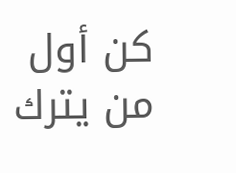كن أول من يترك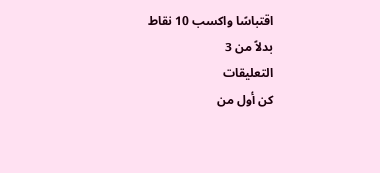اقتباسًا واكسب 10 نقاط
بدلاً من 3
التعليقات
كن أول من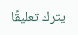يترك تعليقًا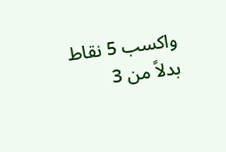واكسب 5 نقاط
بدلاً من 3